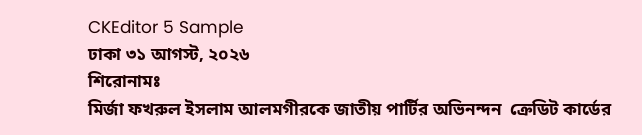CKEditor 5 Sample
ঢাকা ৩১ আগস্ট, ২০২৬
শিরোনামঃ
মির্জা ফখরুল ইসলাম আলমগীরকে জাতীয় পার্টির অভিনন্দন  ক্রেডিট কার্ডের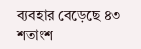ব্যবহার বেড়েছে ৪৩ শতাংশ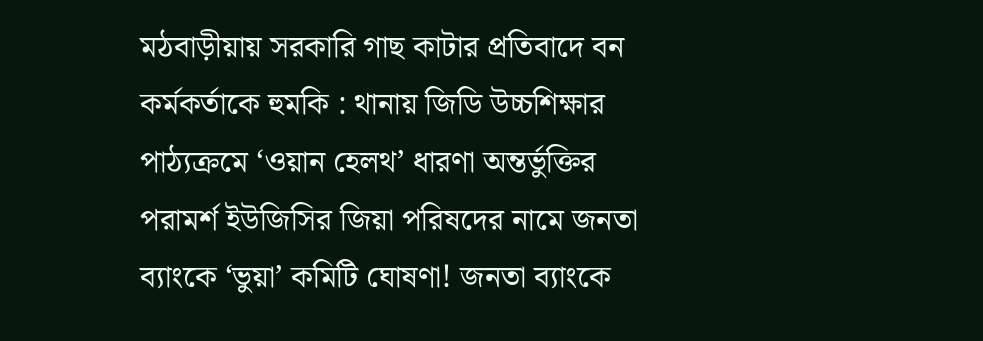মঠবাড়ীয়ায় সরকারি গাছ কাটার প্রতিবাদে বন কর্মকর্তাকে হুমকি : থানায় জিডি উচ্চশিক্ষার পাঠ্যক্রমে ‘ওয়ান হেলথ’ ধারণা অন্তর্ভুক্তির পরামর্শ ইউজিসির জিয়া পরিষদের নামে জনতা ব্যাংকে ‘ভুয়া’ কমিটি ঘোষণা! জনতা ব্যাংকে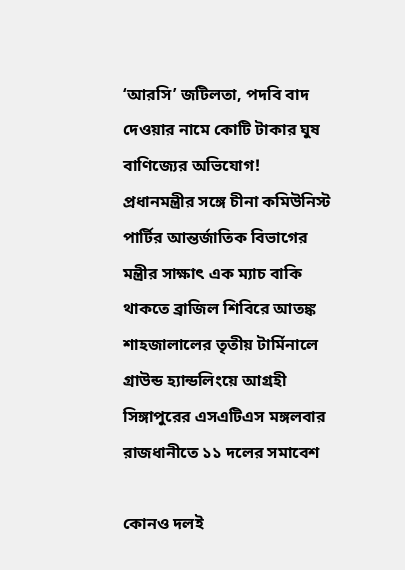‘আরসি’ জটিলতা, পদবি বাদ দেওয়ার নামে কোটি টাকার ঘুষ বাণিজ্যের অভিযোগ! প্রধানমন্ত্রীর সঙ্গে চীনা কমিউনিস্ট পার্টির আন্তর্জাতিক বিভাগের মন্ত্রীর সাক্ষাৎ এক ম্যাচ বাকি থাকতে ব্রাজিল শিবিরে আতঙ্ক শাহজালালের তৃতীয় টার্মিনালে গ্রাউন্ড হ্যান্ডলিংয়ে আগ্রহী সিঙ্গাপুরের এসএটিএস মঙ্গলবার রাজধানীতে ১১ দলের সমাবেশ

কোনও দলই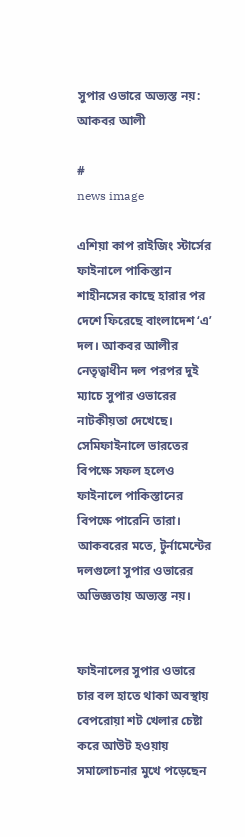সুপার ওভারে অভ্যস্ত নয়: আকবর আলী

#
news image

এশিয়া কাপ রাইজিং স্টার্সের ফাইনালে পাকিস্তান শাহীনসের কাছে হারার পর দেশে ফিরেছে বাংলাদেশ ‘এ’ দল। আকবর আলীর নেতৃত্বাধীন দল পরপর দুই ম্যাচে সুপার ওভারের নাটকীয়তা দেখেছে। সেমিফাইনালে ভারতের বিপক্ষে সফল হলেও ফাইনালে পাকিস্তানের বিপক্ষে পারেনি তারা। আকবরের মতে, টুর্নামেন্টের দলগুলো সুপার ওভারের অভিজ্ঞতায় অভ্যস্ত নয়।


ফাইনালের সুপার ওভারে চার বল হাতে থাকা অবস্থায় বেপরোয়া শট খেলার চেষ্টা করে আউট হওয়ায় সমালোচনার মুখে পড়েছেন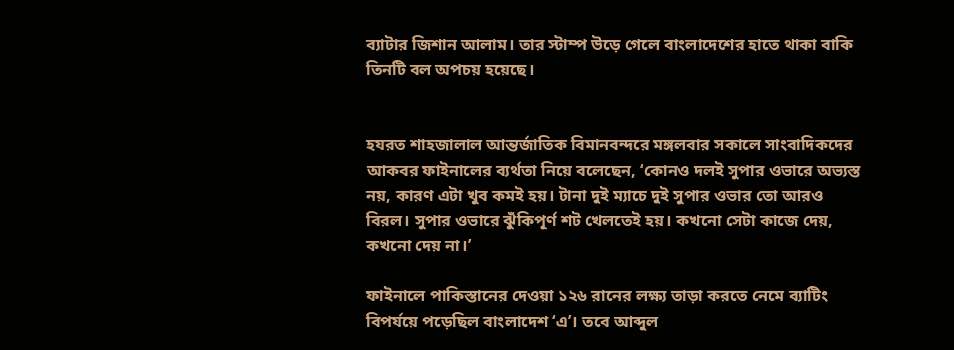ব্যাটার জিশান আলাম। তার স্টাম্প উড়ে গেলে বাংলাদেশের হাতে থাকা বাকি তিনটি বল অপচয় হয়েছে।


হযরত শাহজালাল আন্তর্জাতিক বিমানবন্দরে মঙ্গলবার সকালে সাংবাদিকদের আকবর ফাইনালের ব্যর্থতা নিয়ে বলেছেন, ‘কোনও দলই সুপার ওভারে অভ্যস্ত নয়, কারণ এটা খুব কমই হয়। টানা দুই ম্যাচে দুই সুপার ওভার তো আরও বিরল। সুপার ওভারে ঝুঁকিপূর্ণ শট খেলতেই হয়। কখনো সেটা কাজে দেয়, কখনো দেয় না।’

ফাইনালে পাকিস্তানের দেওয়া ১২৬ রানের লক্ষ্য তাড়া করতে নেমে ব্যাটিং বিপর্যয়ে পড়েছিল বাংলাদেশ ‘এ’। তবে আব্দুল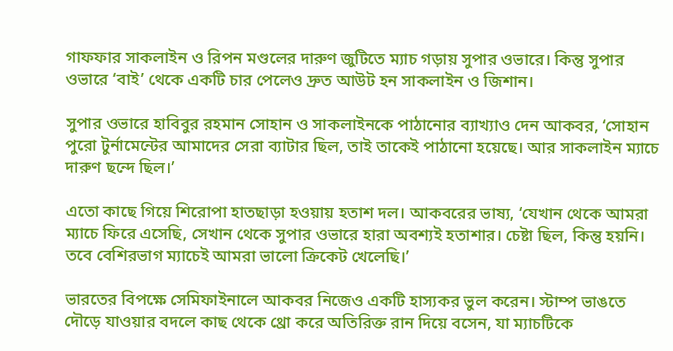গাফফার সাকলাইন ও রিপন মণ্ডলের দারুণ জুটিতে ম্যাচ গড়ায় সুপার ওভারে। কিন্তু সুপার ওভারে ‘বাই’ থেকে একটি চার পেলেও দ্রুত আউট হন সাকলাইন ও জিশান।

সুপার ওভারে হাবিবুর রহমান সোহান ও সাকলাইনকে পাঠানোর ব্যাখ্যাও দেন আকবর, ‘সোহান পুরো টুর্নামেন্টের আমাদের সেরা ব্যাটার ছিল, তাই তাকেই পাঠানো হয়েছে। আর সাকলাইন ম্যাচে দারুণ ছন্দে ছিল।’

এতো কাছে গিয়ে শিরোপা হাতছাড়া হওয়ায় হতাশ দল। আকবরের ভাষ্য, ‘যেখান থেকে আমরা ম্যাচে ফিরে এসেছি, সেখান থেকে সুপার ওভারে হারা অবশ্যই হতাশার। চেষ্টা ছিল, কিন্তু হয়নি। তবে বেশিরভাগ ম্যাচেই আমরা ভালো ক্রিকেট খেলেছি।’

ভারতের বিপক্ষে সেমিফাইনালে আকবর নিজেও একটি হাস্যকর ভুল করেন। স্টাম্প ভাঙতে দৌড়ে যাওয়ার বদলে কাছ থেকে থ্রো করে অতিরিক্ত রান দিয়ে বসেন, যা ম্যাচটিকে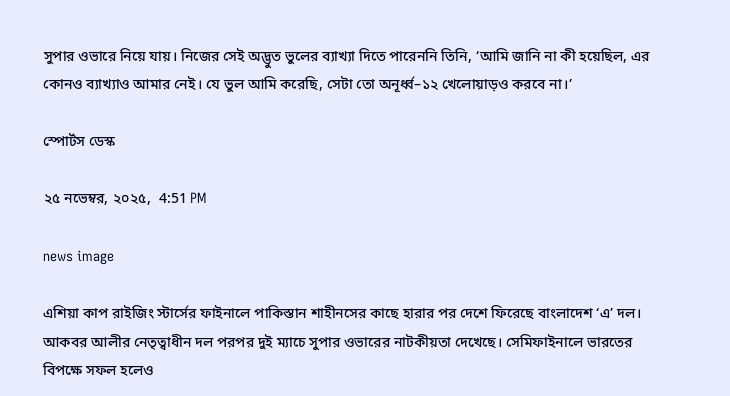সুপার ওভারে নিয়ে যায়। নিজের সেই অদ্ভুত ভুলের ব্যাখ্যা দিতে পারেননি তিনি, ‘আমি জানি না কী হয়েছিল, এর কোনও ব্যাখ্যাও আমার নেই। যে ভুল আমি করেছি, সেটা তো অনূর্ধ্ব–১২ খেলোয়াড়ও করবে না।’

স্পোর্টস ডেস্ক

২৫ নভেম্বর, ২০২৫,  4:51 PM

news image

এশিয়া কাপ রাইজিং স্টার্সের ফাইনালে পাকিস্তান শাহীনসের কাছে হারার পর দেশে ফিরেছে বাংলাদেশ ‘এ’ দল। আকবর আলীর নেতৃত্বাধীন দল পরপর দুই ম্যাচে সুপার ওভারের নাটকীয়তা দেখেছে। সেমিফাইনালে ভারতের বিপক্ষে সফল হলেও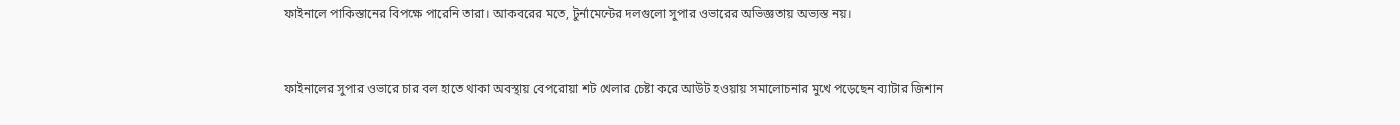ফাইনালে পাকিস্তানের বিপক্ষে পারেনি তারা। আকবরের মতে, টুর্নামেন্টের দলগুলো সুপার ওভারের অভিজ্ঞতায় অভ্যস্ত নয়।


ফাইনালের সুপার ওভারে চার বল হাতে থাকা অবস্থায় বেপরোয়া শট খেলার চেষ্টা করে আউট হওয়ায় সমালোচনার মুখে পড়েছেন ব্যাটার জিশান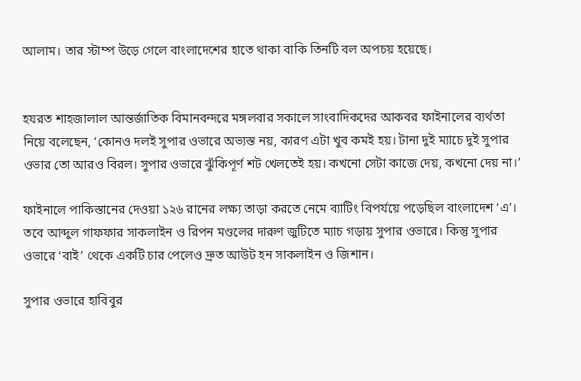আলাম। তার স্টাম্প উড়ে গেলে বাংলাদেশের হাতে থাকা বাকি তিনটি বল অপচয় হয়েছে।


হযরত শাহজালাল আন্তর্জাতিক বিমানবন্দরে মঙ্গলবার সকালে সাংবাদিকদের আকবর ফাইনালের ব্যর্থতা নিয়ে বলেছেন, ‘কোনও দলই সুপার ওভারে অভ্যস্ত নয়, কারণ এটা খুব কমই হয়। টানা দুই ম্যাচে দুই সুপার ওভার তো আরও বিরল। সুপার ওভারে ঝুঁকিপূর্ণ শট খেলতেই হয়। কখনো সেটা কাজে দেয়, কখনো দেয় না।’

ফাইনালে পাকিস্তানের দেওয়া ১২৬ রানের লক্ষ্য তাড়া করতে নেমে ব্যাটিং বিপর্যয়ে পড়েছিল বাংলাদেশ ‘এ’। তবে আব্দুল গাফফার সাকলাইন ও রিপন মণ্ডলের দারুণ জুটিতে ম্যাচ গড়ায় সুপার ওভারে। কিন্তু সুপার ওভারে ‘বাই’ থেকে একটি চার পেলেও দ্রুত আউট হন সাকলাইন ও জিশান।

সুপার ওভারে হাবিবুর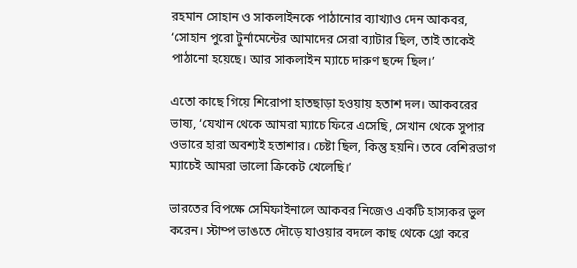রহমান সোহান ও সাকলাইনকে পাঠানোর ব্যাখ্যাও দেন আকবর, ‘সোহান পুরো টুর্নামেন্টের আমাদের সেরা ব্যাটার ছিল, তাই তাকেই পাঠানো হয়েছে। আর সাকলাইন ম্যাচে দারুণ ছন্দে ছিল।’

এতো কাছে গিয়ে শিরোপা হাতছাড়া হওয়ায় হতাশ দল। আকবরের ভাষ্য, ‘যেখান থেকে আমরা ম্যাচে ফিরে এসেছি, সেখান থেকে সুপার ওভারে হারা অবশ্যই হতাশার। চেষ্টা ছিল, কিন্তু হয়নি। তবে বেশিরভাগ ম্যাচেই আমরা ভালো ক্রিকেট খেলেছি।’

ভারতের বিপক্ষে সেমিফাইনালে আকবর নিজেও একটি হাস্যকর ভুল করেন। স্টাম্প ভাঙতে দৌড়ে যাওয়ার বদলে কাছ থেকে থ্রো করে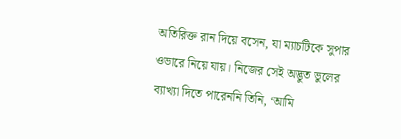অতিরিক্ত রান দিয়ে বসেন, যা ম্যাচটিকে সুপার ওভারে নিয়ে যায়। নিজের সেই অদ্ভুত ভুলের ব্যাখ্যা দিতে পারেননি তিনি, ‘আমি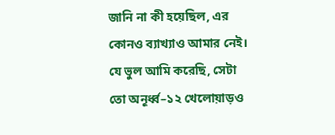জানি না কী হয়েছিল, এর কোনও ব্যাখ্যাও আমার নেই। যে ভুল আমি করেছি, সেটা তো অনূর্ধ্ব–১২ খেলোয়াড়ও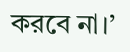করবে না।’